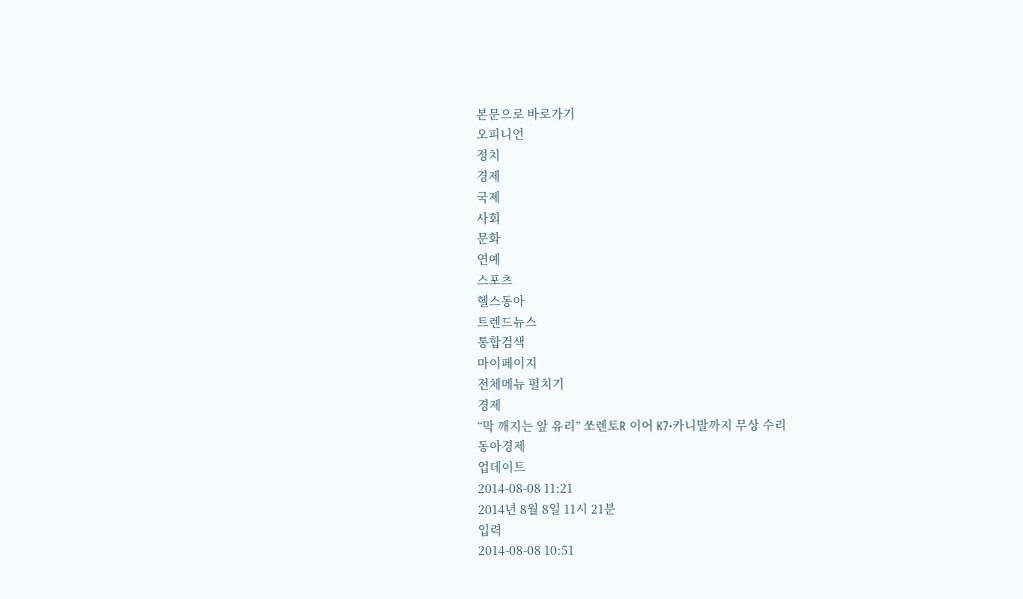본문으로 바로가기
오피니언
정치
경제
국제
사회
문화
연예
스포츠
헬스동아
트렌드뉴스
통합검색
마이페이지
전체메뉴 펼치기
경제
“막 깨지는 앞 유리” 쏘렌토R 이어 K7·카니발까지 무상 수리
동아경제
업데이트
2014-08-08 11:21
2014년 8월 8일 11시 21분
입력
2014-08-08 10:51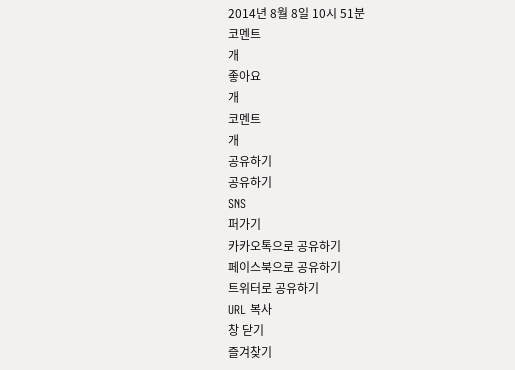2014년 8월 8일 10시 51분
코멘트
개
좋아요
개
코멘트
개
공유하기
공유하기
SNS
퍼가기
카카오톡으로 공유하기
페이스북으로 공유하기
트위터로 공유하기
URL 복사
창 닫기
즐겨찾기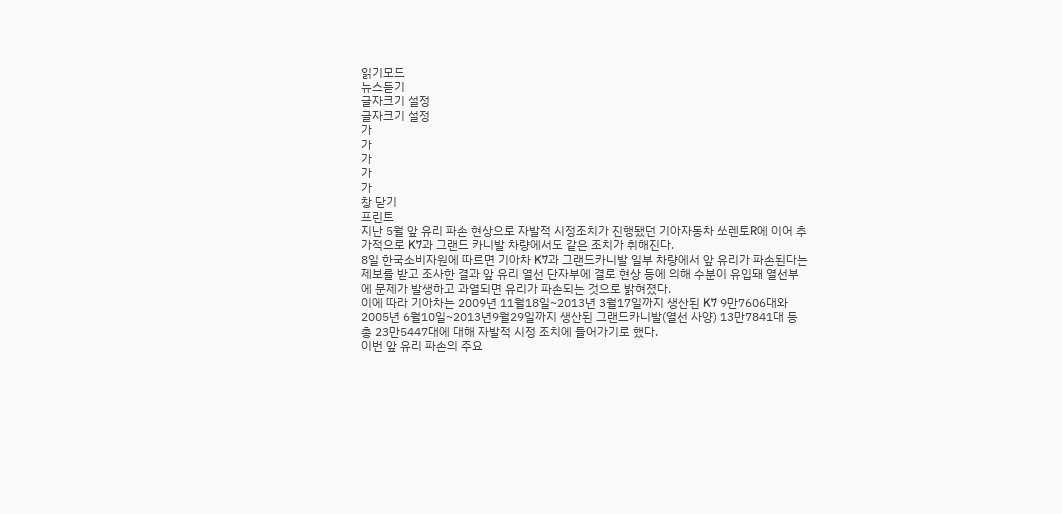읽기모드
뉴스듣기
글자크기 설정
글자크기 설정
가
가
가
가
가
창 닫기
프린트
지난 5월 앞 유리 파손 현상으로 자발적 시정조치가 진행됐던 기아자동차 쏘렌토R에 이어 추가적으로 K7과 그랜드 카니발 차량에서도 같은 조치가 취해진다.
8일 한국소비자원에 따르면 기아차 K7과 그랜드카니발 일부 차량에서 앞 유리가 파손된다는 제보를 받고 조사한 결과 앞 유리 열선 단자부에 결로 현상 등에 의해 수분이 유입돼 열선부에 문제가 발생하고 과열되면 유리가 파손되는 것으로 밝혀졌다.
이에 따라 기아차는 2009년 11월18일~2013년 3월17일까지 생산된 K7 9만7606대와 2005년 6월10일~2013년9월29일까지 생산된 그랜드카니발(열선 사양) 13만7841대 등 총 23만5447대에 대해 자발적 시정 조치에 들어가기로 했다.
이번 앞 유리 파손의 주요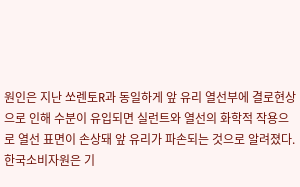원인은 지난 쏘렌토R과 동일하게 앞 유리 열선부에 결로현상으로 인해 수분이 유입되면 실런트와 열선의 화학적 작용으로 열선 표면이 손상돼 앞 유리가 파손되는 것으로 알려졌다.
한국소비자원은 기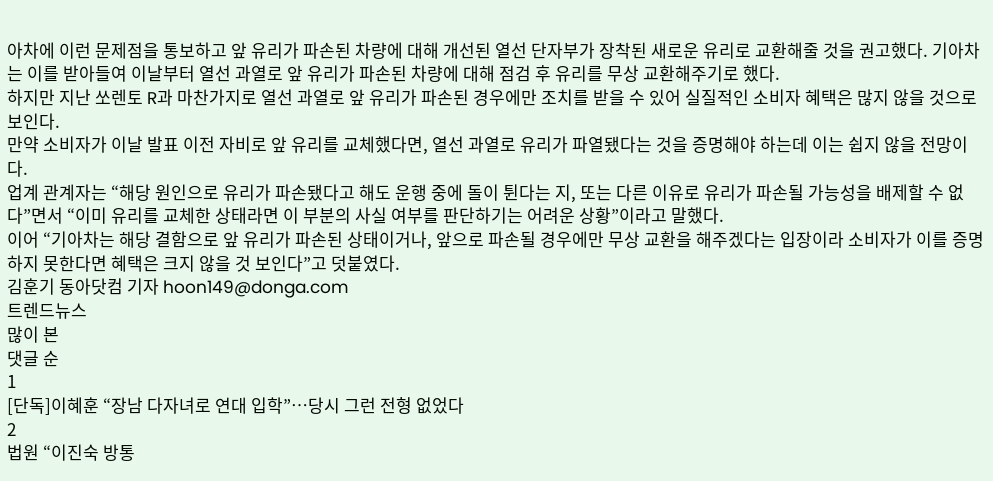아차에 이런 문제점을 통보하고 앞 유리가 파손된 차량에 대해 개선된 열선 단자부가 장착된 새로운 유리로 교환해줄 것을 권고했다. 기아차는 이를 받아들여 이날부터 열선 과열로 앞 유리가 파손된 차량에 대해 점검 후 유리를 무상 교환해주기로 했다.
하지만 지난 쏘렌토 R과 마찬가지로 열선 과열로 앞 유리가 파손된 경우에만 조치를 받을 수 있어 실질적인 소비자 혜택은 많지 않을 것으로 보인다.
만약 소비자가 이날 발표 이전 자비로 앞 유리를 교체했다면, 열선 과열로 유리가 파열됐다는 것을 증명해야 하는데 이는 쉽지 않을 전망이다.
업계 관계자는 “해당 원인으로 유리가 파손됐다고 해도 운행 중에 돌이 튄다는 지, 또는 다른 이유로 유리가 파손될 가능성을 배제할 수 없다”면서 “이미 유리를 교체한 상태라면 이 부분의 사실 여부를 판단하기는 어려운 상황”이라고 말했다.
이어 “기아차는 해당 결함으로 앞 유리가 파손된 상태이거나, 앞으로 파손될 경우에만 무상 교환을 해주겠다는 입장이라 소비자가 이를 증명하지 못한다면 혜택은 크지 않을 것 보인다”고 덧붙였다.
김훈기 동아닷컴 기자 hoon149@donga.com
트렌드뉴스
많이 본
댓글 순
1
[단독]이혜훈 “장남 다자녀로 연대 입학”…당시 그런 전형 없었다
2
법원 “이진숙 방통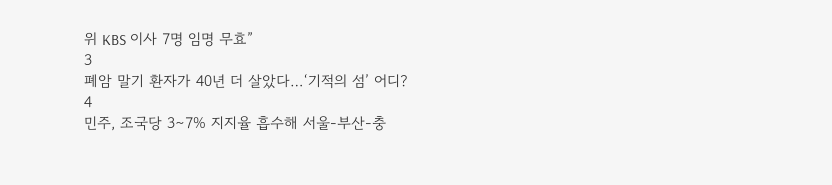위 KBS 이사 7명 임명 무효”
3
폐암 말기 환자가 40년 더 살았다…‘기적의 섬’ 어디?
4
민주, 조국당 3∼7% 지지율 흡수해 서울-부산-충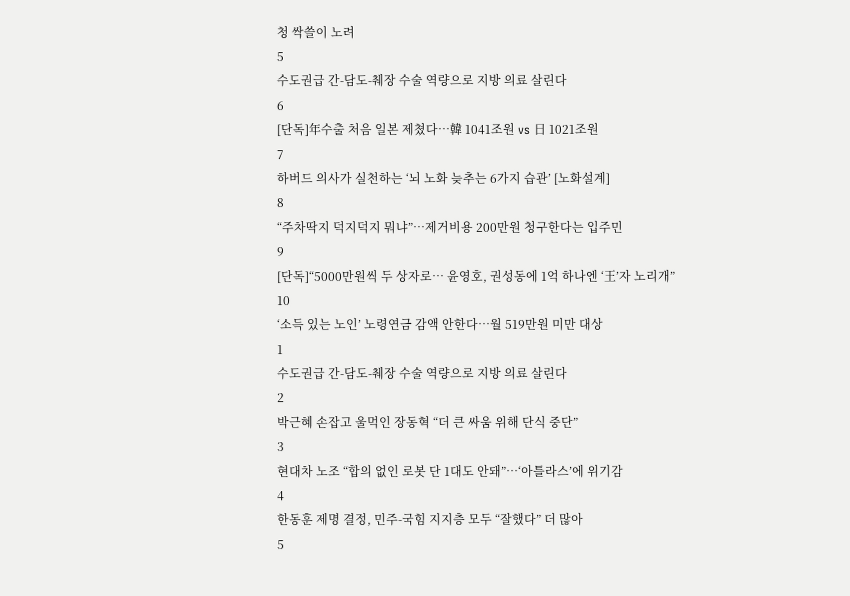청 싹쓸이 노려
5
수도권급 간-담도-췌장 수술 역량으로 지방 의료 살린다
6
[단독]年수출 처음 일본 제쳤다…韓 1041조원 vs 日 1021조원
7
하버드 의사가 실천하는 ‘뇌 노화 늦추는 6가지 습관’ [노화설계]
8
“주차딱지 덕지덕지 뭐냐”…제거비용 200만원 청구한다는 입주민
9
[단독]“5000만원씩 두 상자로… 윤영호, 권성동에 1억 하나엔 ‘王’자 노리개”
10
‘소득 있는 노인’ 노령연금 감액 안한다…월 519만원 미만 대상
1
수도권급 간-담도-췌장 수술 역량으로 지방 의료 살린다
2
박근혜 손잡고 울먹인 장동혁 “더 큰 싸움 위해 단식 중단”
3
현대차 노조 “합의 없인 로봇 단 1대도 안돼”…‘아틀라스’에 위기감
4
한동훈 제명 결정, 민주-국힘 지지층 모두 “잘했다” 더 많아
5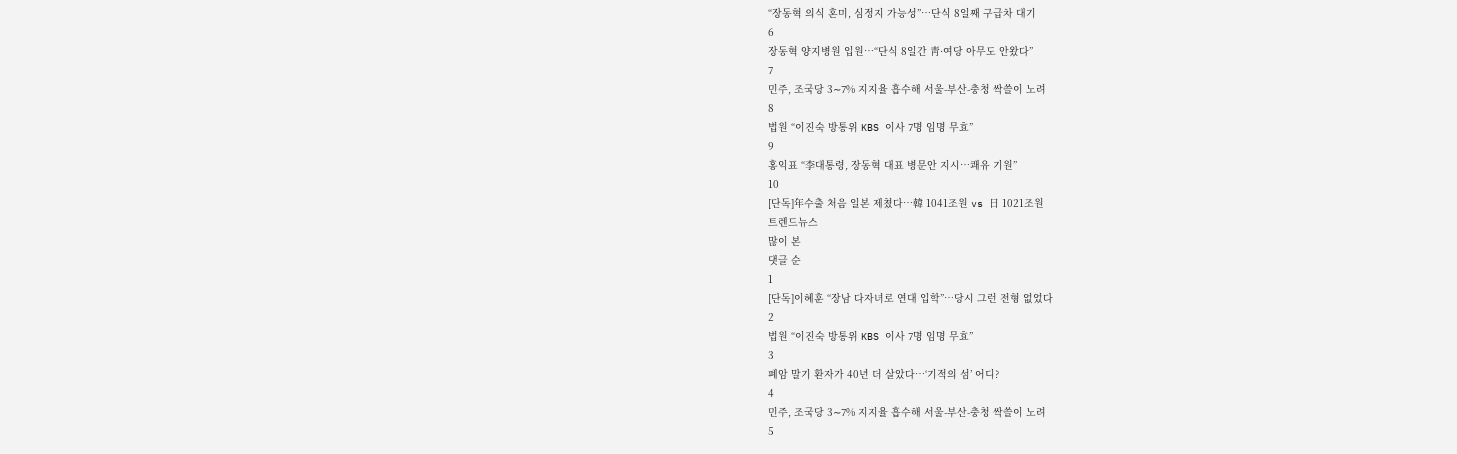“장동혁 의식 혼미, 심정지 가능성”…단식 8일째 구급차 대기
6
장동혁 양지병원 입원…“단식 8일간 靑·여당 아무도 안왔다”
7
민주, 조국당 3∼7% 지지율 흡수해 서울-부산-충청 싹쓸이 노려
8
법원 “이진숙 방통위 KBS 이사 7명 임명 무효”
9
홍익표 “李대통령, 장동혁 대표 병문안 지시…쾌유 기원”
10
[단독]年수출 처음 일본 제쳤다…韓 1041조원 vs 日 1021조원
트렌드뉴스
많이 본
댓글 순
1
[단독]이혜훈 “장남 다자녀로 연대 입학”…당시 그런 전형 없었다
2
법원 “이진숙 방통위 KBS 이사 7명 임명 무효”
3
폐암 말기 환자가 40년 더 살았다…‘기적의 섬’ 어디?
4
민주, 조국당 3∼7% 지지율 흡수해 서울-부산-충청 싹쓸이 노려
5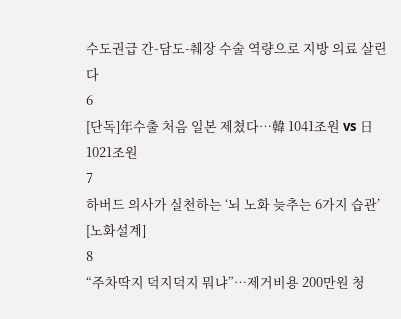수도권급 간-담도-췌장 수술 역량으로 지방 의료 살린다
6
[단독]年수출 처음 일본 제쳤다…韓 1041조원 vs 日 1021조원
7
하버드 의사가 실천하는 ‘뇌 노화 늦추는 6가지 습관’ [노화설계]
8
“주차딱지 덕지덕지 뭐냐”…제거비용 200만원 청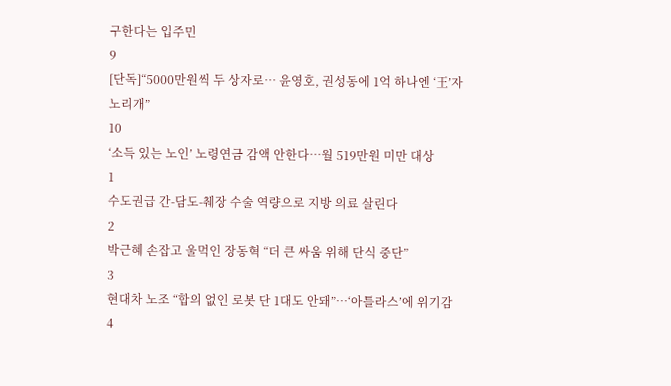구한다는 입주민
9
[단독]“5000만원씩 두 상자로… 윤영호, 권성동에 1억 하나엔 ‘王’자 노리개”
10
‘소득 있는 노인’ 노령연금 감액 안한다…월 519만원 미만 대상
1
수도권급 간-담도-췌장 수술 역량으로 지방 의료 살린다
2
박근혜 손잡고 울먹인 장동혁 “더 큰 싸움 위해 단식 중단”
3
현대차 노조 “합의 없인 로봇 단 1대도 안돼”…‘아틀라스’에 위기감
4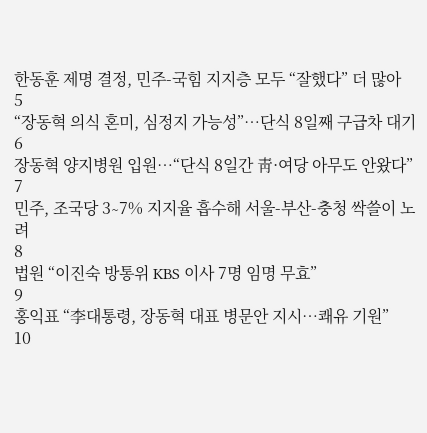한동훈 제명 결정, 민주-국힘 지지층 모두 “잘했다” 더 많아
5
“장동혁 의식 혼미, 심정지 가능성”…단식 8일째 구급차 대기
6
장동혁 양지병원 입원…“단식 8일간 靑·여당 아무도 안왔다”
7
민주, 조국당 3∼7% 지지율 흡수해 서울-부산-충청 싹쓸이 노려
8
법원 “이진숙 방통위 KBS 이사 7명 임명 무효”
9
홍익표 “李대통령, 장동혁 대표 병문안 지시…쾌유 기원”
10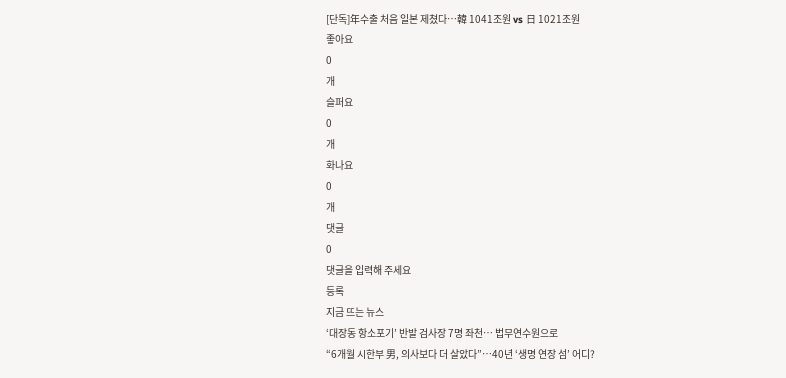[단독]年수출 처음 일본 제쳤다…韓 1041조원 vs 日 1021조원
좋아요
0
개
슬퍼요
0
개
화나요
0
개
댓글
0
댓글을 입력해 주세요
등록
지금 뜨는 뉴스
‘대장동 항소포기’ 반발 검사장 7명 좌천… 법무연수원으로
“6개월 시한부 男, 의사보다 더 살았다”…40년 ‘생명 연장 섬’ 어디?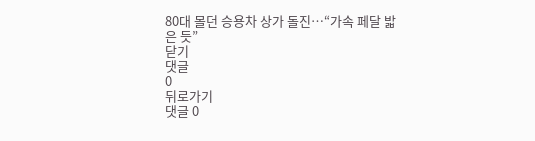80대 몰던 승용차 상가 돌진…“가속 페달 밟은 듯”
닫기
댓글
0
뒤로가기
댓글 0